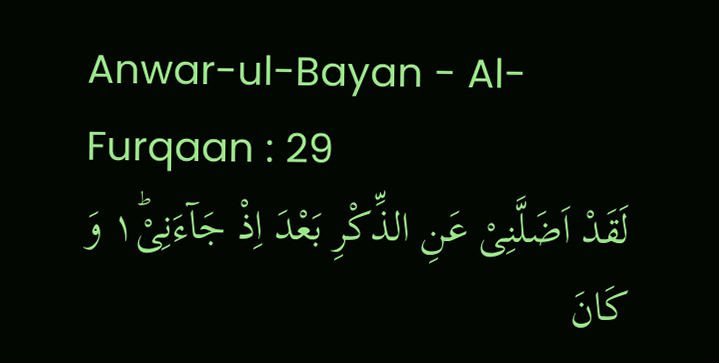Anwar-ul-Bayan - Al-Furqaan : 29
لَقَدْ اَضَلَّنِیْ عَنِ الذِّكْرِ بَعْدَ اِذْ جَآءَنِیْ١ؕ وَ كَانَ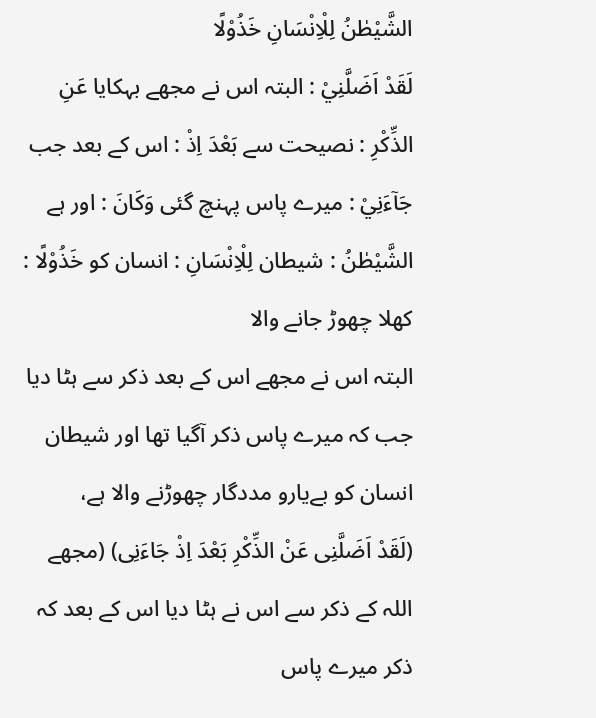الشَّیْطٰنُ لِلْاِنْسَانِ خَذُوْلًا
لَقَدْ اَضَلَّنِيْ : البتہ اس نے مجھے بہکایا عَنِ الذِّكْرِ : نصیحت سے بَعْدَ اِذْ : اس کے بعد جب جَآءَنِيْ : میرے پاس پہنچ گئی وَكَانَ : اور ہے الشَّيْطٰنُ : شیطان لِلْاِنْسَانِ : انسان کو خَذُوْلًا : کھلا چھوڑ جانے والا
البتہ اس نے مجھے اس کے بعد ذکر سے ہٹا دیا جب کہ میرے پاس ذکر آگیا تھا اور شیطان انسان کو بےیارو مددگار چھوڑنے والا ہے،
(لَقَدْ اَضَلَّنِی عَنْ الذِّکْرِ بَعْدَ اِذْ جَاءَنِی) (مجھے اللہ کے ذکر سے اس نے ہٹا دیا اس کے بعد کہ ذکر میرے پاس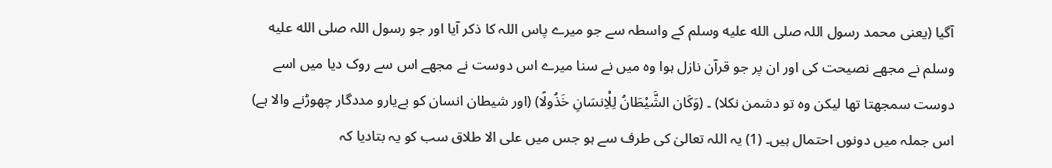آگیا (یعنی محمد رسول اللہ صلى الله عليه وسلم کے واسطہ سے جو میرے پاس اللہ کا ذکر آیا اور جو رسول اللہ صلى الله عليه وسلم نے مجھے نصیحت کی اور ان پر جو قرآن نازل ہوا وہ میں نے سنا میرے اس دوست نے مجھے اس سے روک دیا میں اسے دوست سمجھتا تھا لیکن وہ تو دشمن نکلا) ۔ (وَکَان الشَّیْطَانُ لِلْاِنسَانِ خَذُولًا) (اور شیطان انسان کو بےیارو مددگار چھوڑنے والا ہے) اس جملہ میں دونوں احتمال ہیں۔ (1) یہ اللہ تعالیٰ کی طرف سے ہو جس میں علی الا طلاق سب کو یہ بتادیا کہ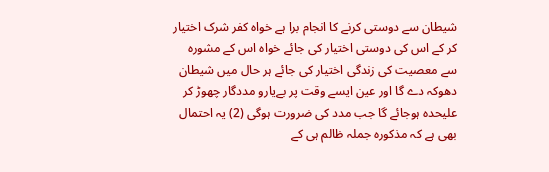شیطان سے دوستی کرنے کا انجام برا ہے خواہ کفر شرک اختیار کر کے اس کی دوستی اختیار کی جائے خواہ اس کے مشورہ سے معصیت کی زندگی اختیار کی جائے ہر حال میں شیطان دھوکہ دے گا اور عین ایسے وقت پر بےیارو مددگار چھوڑ کر علیحدہ ہوجائے گا جب مدد کی ضرورت ہوگی (2) یہ احتمال بھی ہے کہ مذکورہ جملہ ظالم ہی کے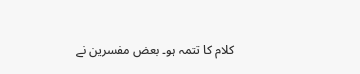کلام کا تتمہ ہو۔ بعض مفسرین نے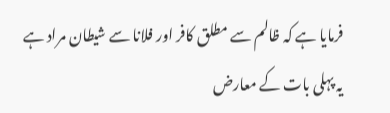فرمایا ہے کہ ظالم سے مطلق کافر اور فلانا سے شیطان مراد ہے یہ پہلی بات کے معارض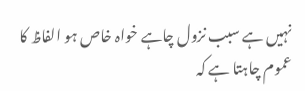نہیں ہے سبب نزول چاہے خواہ خاص ہو الفاظ کا عموم چاہتا ہے کہ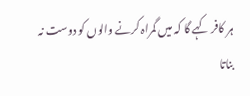ہر کافر کہے گا کہ میں گمراہ کرنے والوں کو دوست نہ بناتا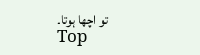تو اچھا ہوتا۔
Top